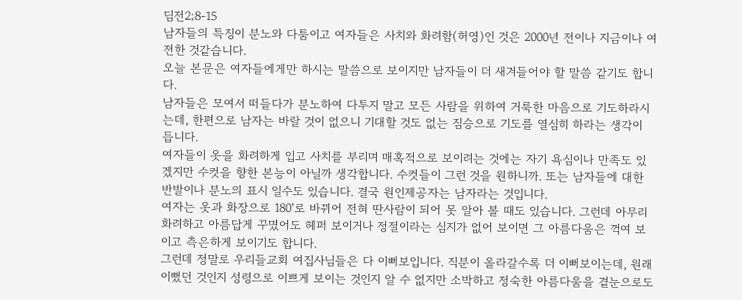딤전2;8-15
남자들의 특징이 분노와 다툼이고 여자들은 사치와 화려함(허영)인 것은 2000년 전이나 지금이나 여전한 것같습니다.
오늘 본문은 여자들에게만 하시는 말씀으로 보이지만 남자들이 더 새겨들어야 할 말씀 같기도 합니다.
남자들은 모여서 떠들다가 분노하여 다투지 말고 모든 사람을 위하여 거룩한 마음으로 기도하라시는데, 한편으로 남자는 바랄 것이 없으니 기대할 것도 없는 짐승으로 기도를 열심히 하라는 생각이 듭니다.
여자들이 옷을 화려하게 입고 사치를 부리며 매혹적으로 보이려는 것에는 자기 욕심이나 만족도 있겠지만 수컷을 향한 본능이 아닐까 생각합니다. 수컷들이 그런 것을 원하니까. 또는 남자들에 대한 반발이나 분노의 표시 일수도 있습니다. 결국 원인제공자는 남자라는 것입니다.
여자는 옷과 화장으로 180‘로 바뀌어 전혀 딴사람이 되어 못 알아 볼 때도 있습니다. 그런데 아무리 화려하고 아름답게 꾸몄어도 헤퍼 보이거나 정절이라는 심지가 없어 보이면 그 아름다움은 꺽여 보이고 측은하게 보이기도 합니다.
그런데 정말로 우리들교회 여집사님들은 다 이뻐보입니다. 직분이 올라갈수록 더 이뻐보이는데, 원래 이뻤던 것인지 성령으로 이쁘게 보이는 것인지 알 수 없지만 소박하고 정숙한 아름다움을 곁눈으로도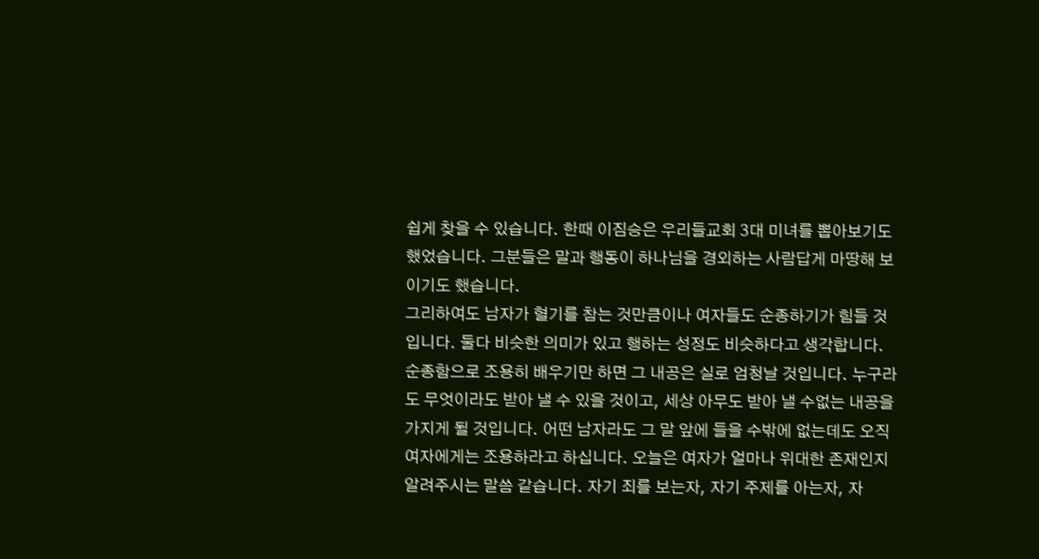쉽게 찾을 수 있습니다. 한때 이짐승은 우리들교회 3대 미녀를 뽑아보기도 했었습니다. 그분들은 말과 행동이 하나님을 경외하는 사람답게 마땅해 보이기도 했습니다.
그리하여도 남자가 혈기를 참는 것만큼이나 여자들도 순종하기가 힘들 것입니다. 둘다 비슷한 의미가 있고 행하는 성정도 비슷하다고 생각합니다.
순종함으로 조용히 배우기만 하면 그 내공은 실로 엄청날 것입니다. 누구라도 무엇이라도 받아 낼 수 있을 것이고, 세상 아무도 받아 낼 수없는 내공을 가지게 될 것입니다. 어떤 남자라도 그 말 앞에 들을 수밖에 없는데도 오직 여자에게는 조용하라고 하십니다. 오늘은 여자가 얼마나 위대한 존재인지 알려주시는 말씀 같습니다. 자기 죄를 보는자, 자기 주제를 아는자, 자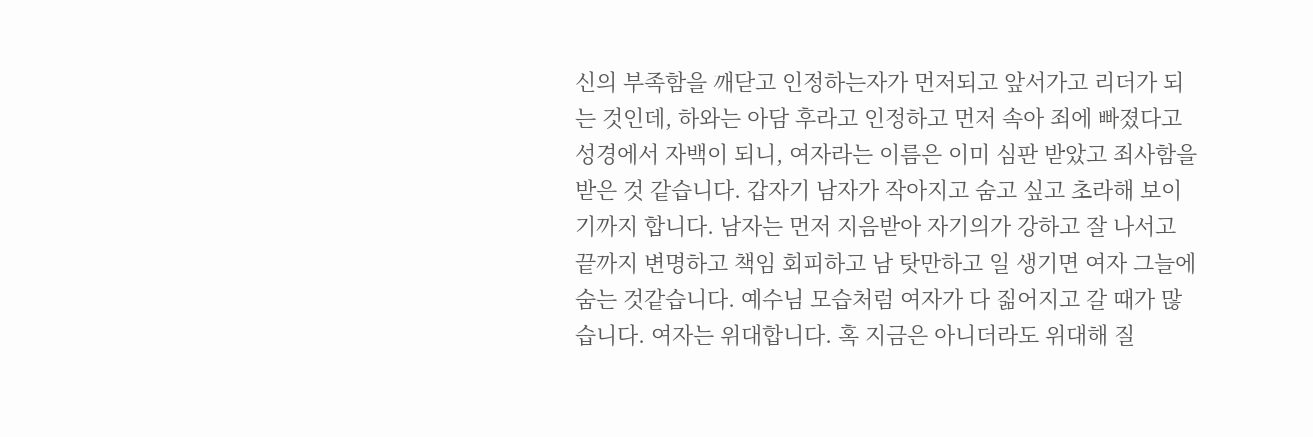신의 부족함을 깨닫고 인정하는자가 먼저되고 앞서가고 리더가 되는 것인데, 하와는 아담 후라고 인정하고 먼저 속아 죄에 빠졌다고 성경에서 자백이 되니, 여자라는 이름은 이미 심판 받았고 죄사함을 받은 것 같습니다. 갑자기 남자가 작아지고 숨고 싶고 초라해 보이기까지 합니다. 남자는 먼저 지음받아 자기의가 강하고 잘 나서고 끝까지 변명하고 책임 회피하고 남 탓만하고 일 생기면 여자 그늘에 숨는 것같습니다. 예수님 모습처럼 여자가 다 짊어지고 갈 때가 많습니다. 여자는 위대합니다. 혹 지금은 아니더라도 위대해 질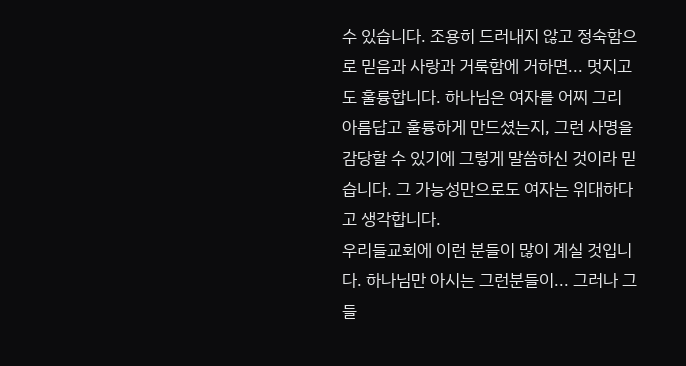수 있습니다. 조용히 드러내지 않고 정숙함으로 믿음과 사랑과 거룩함에 거하면... 멋지고도 훌륭합니다. 하나님은 여자를 어찌 그리 아름답고 훌륭하게 만드셨는지, 그런 사명을 감당할 수 있기에 그렇게 말씀하신 것이라 믿습니다. 그 가능성만으로도 여자는 위대하다고 생각합니다.
우리들교회에 이런 분들이 많이 계실 것입니다. 하나님만 아시는 그런분들이... 그러나 그들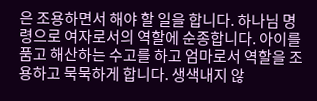은 조용하면서 해야 할 일을 합니다. 하나님 명령으로 여자로서의 역할에 순종합니다. 아이를 품고 해산하는 수고를 하고 엄마로서 역할을 조용하고 묵묵하게 합니다. 생색내지 않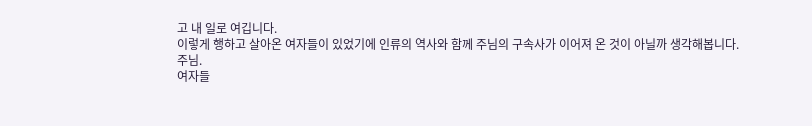고 내 일로 여깁니다.
이렇게 행하고 살아온 여자들이 있었기에 인류의 역사와 함께 주님의 구속사가 이어져 온 것이 아닐까 생각해봅니다.
주님.
여자들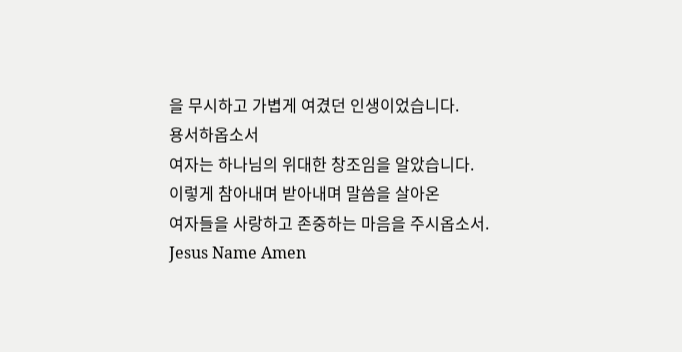을 무시하고 가볍게 여겼던 인생이었습니다.
용서하옵소서
여자는 하나님의 위대한 창조임을 알았습니다.
이렇게 참아내며 받아내며 말씀을 살아온
여자들을 사랑하고 존중하는 마음을 주시옵소서. Jesus Name Amen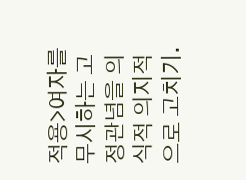적용>여자를 무시하는 고정관념을 의식적 의지적으로 고치기.